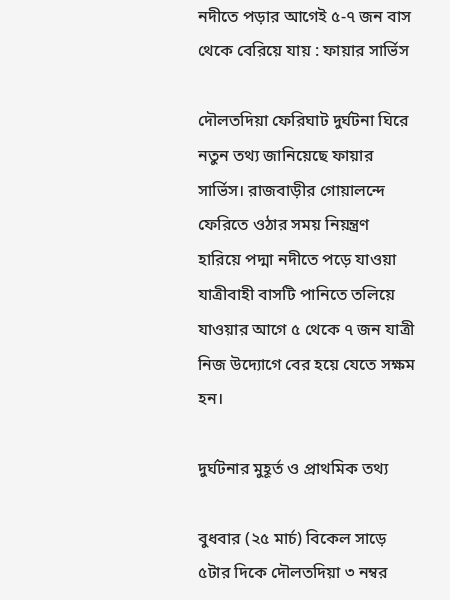নদীতে পড়ার আগেই ৫-৭ জন বাস থেকে বেরিয়ে যায় : ফায়ার সার্ভিস

দৌলতদিয়া ফেরিঘাট দুর্ঘটনা ঘিরে নতুন তথ্য জানিয়েছে ফায়ার সার্ভিস। রাজবাড়ীর গোয়ালন্দে ফেরিতে ওঠার সময় নিয়ন্ত্রণ হারিয়ে পদ্মা নদীতে পড়ে যাওয়া যাত্রীবাহী বাসটি পানিতে তলিয়ে যাওয়ার আগে ৫ থেকে ৭ জন যাত্রী নিজ উদ্যোগে বের হয়ে যেতে সক্ষম হন।

দুর্ঘটনার মুহূর্ত ও প্রাথমিক তথ্য

বুধবার (২৫ মার্চ) বিকেল সাড়ে ৫টার দিকে দৌলতদিয়া ৩ নম্বর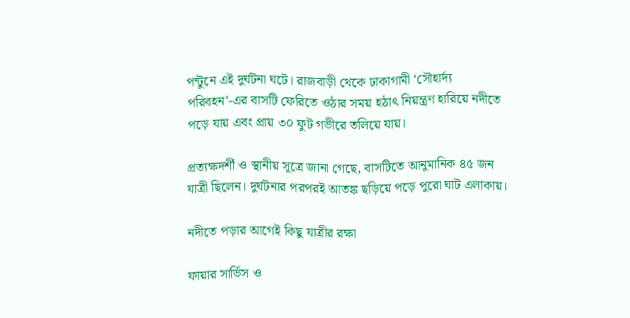পন্টুনে এই দুর্ঘটনা ঘটে। রাজবাড়ী থেকে ঢাকাগামী ‘সৌহার্দ্য পরিবহন’-এর বাসটি ফেরিতে ওঠার সময় হঠাৎ নিয়ন্ত্রণ হারিয়ে নদীতে পড়ে যায় এবং প্রায় ৩০ ফুট গভীরে তলিয়ে যায়।

প্রত্যক্ষদর্শী ও স্থানীয় সূত্রে জানা গেছে, বাসটিতে আনুমানিক ৪৫ জন যাত্রী ছিলেন। দুর্ঘটনার পরপরই আতঙ্ক ছড়িয়ে পড়ে পুরো ঘাট এলাকায়।

নদীতে পড়ার আগেই কিছু যাত্রীর রক্ষা

ফায়ার সার্ভিস ও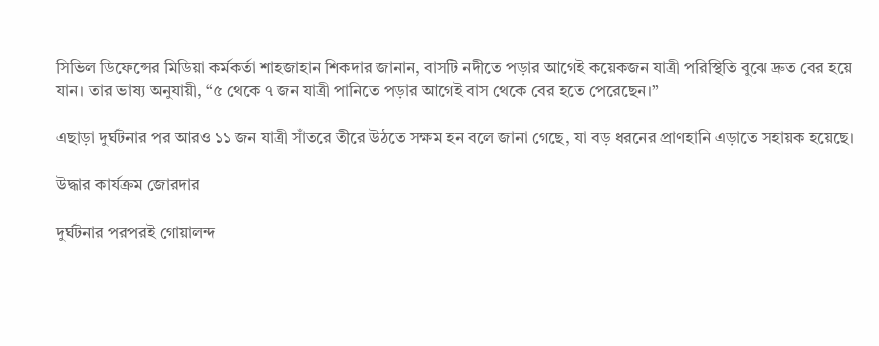সিভিল ডিফেন্সের মিডিয়া কর্মকর্তা শাহজাহান শিকদার জানান, বাসটি নদীতে পড়ার আগেই কয়েকজন যাত্রী পরিস্থিতি বুঝে দ্রুত বের হয়ে যান। তার ভাষ্য অনুযায়ী, “৫ থেকে ৭ জন যাত্রী পানিতে পড়ার আগেই বাস থেকে বের হতে পেরেছেন।”

এছাড়া দুর্ঘটনার পর আরও ১১ জন যাত্রী সাঁতরে তীরে উঠতে সক্ষম হন বলে জানা গেছে, যা বড় ধরনের প্রাণহানি এড়াতে সহায়ক হয়েছে।

উদ্ধার কার্যক্রম জোরদার

দুর্ঘটনার পরপরই গোয়ালন্দ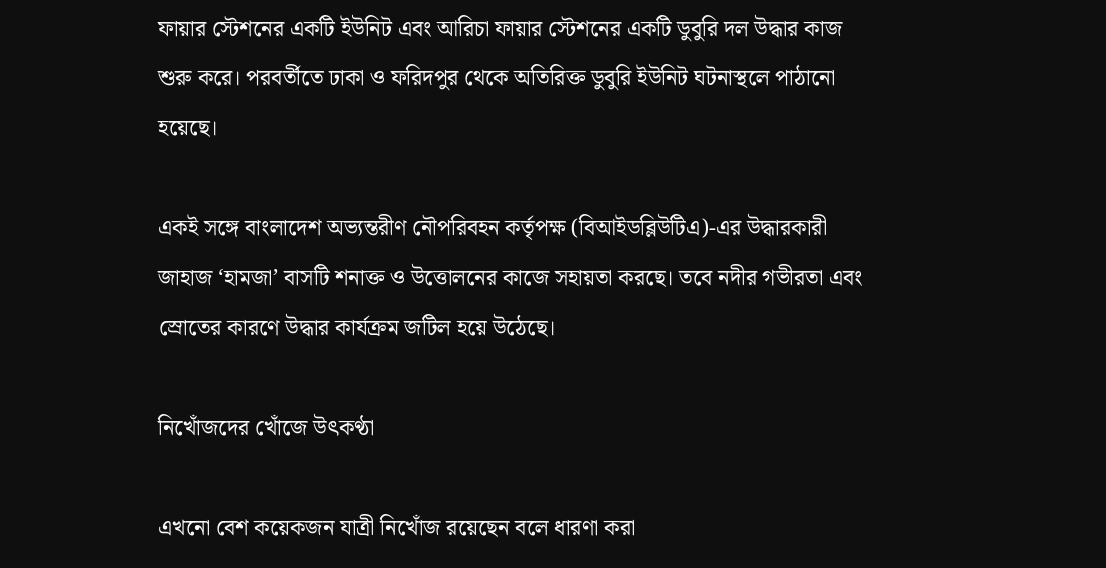ফায়ার স্টেশনের একটি ইউনিট এবং আরিচা ফায়ার স্টেশনের একটি ডুবুরি দল উদ্ধার কাজ শুরু করে। পরবর্তীতে ঢাকা ও ফরিদপুর থেকে অতিরিক্ত ডুবুরি ইউনিট ঘটনাস্থলে পাঠানো হয়েছে।

একই সঙ্গে বাংলাদেশ অভ্যন্তরীণ নৌপরিবহন কর্তৃপক্ষ (বিআইডব্লিউটিএ)-এর উদ্ধারকারী জাহাজ ‘হামজা’ বাসটি শনাক্ত ও উত্তোলনের কাজে সহায়তা করছে। তবে নদীর গভীরতা এবং স্রোতের কারণে উদ্ধার কার্যক্রম জটিল হয়ে উঠেছে।

নিখোঁজদের খোঁজে উৎকণ্ঠা

এখনো বেশ কয়েকজন যাত্রী নিখোঁজ রয়েছেন বলে ধারণা করা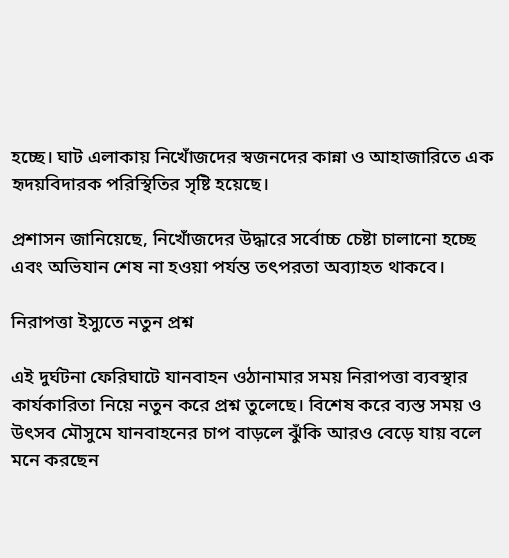হচ্ছে। ঘাট এলাকায় নিখোঁজদের স্বজনদের কান্না ও আহাজারিতে এক হৃদয়বিদারক পরিস্থিতির সৃষ্টি হয়েছে।

প্রশাসন জানিয়েছে, নিখোঁজদের উদ্ধারে সর্বোচ্চ চেষ্টা চালানো হচ্ছে এবং অভিযান শেষ না হওয়া পর্যন্ত তৎপরতা অব্যাহত থাকবে।

নিরাপত্তা ইস্যুতে নতুন প্রশ্ন

এই দুর্ঘটনা ফেরিঘাটে যানবাহন ওঠানামার সময় নিরাপত্তা ব্যবস্থার কার্যকারিতা নিয়ে নতুন করে প্রশ্ন তুলেছে। বিশেষ করে ব্যস্ত সময় ও উৎসব মৌসুমে যানবাহনের চাপ বাড়লে ঝুঁকি আরও বেড়ে যায় বলে মনে করছেন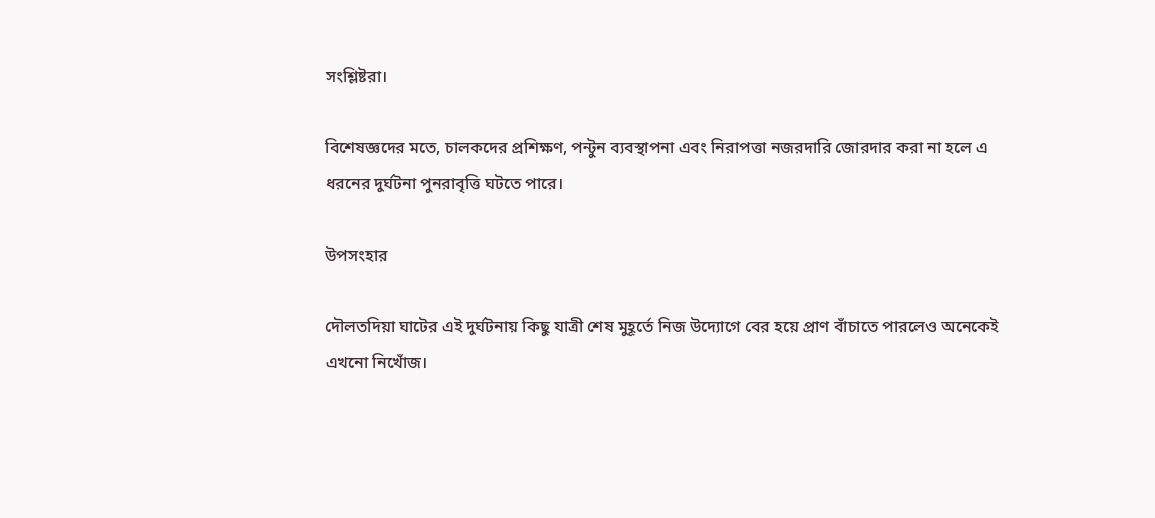সংশ্লিষ্টরা।

বিশেষজ্ঞদের মতে, চালকদের প্রশিক্ষণ, পন্টুন ব্যবস্থাপনা এবং নিরাপত্তা নজরদারি জোরদার করা না হলে এ ধরনের দুর্ঘটনা পুনরাবৃত্তি ঘটতে পারে।

উপসংহার

দৌলতদিয়া ঘাটের এই দুর্ঘটনায় কিছু যাত্রী শেষ মুহূর্তে নিজ উদ্যোগে বের হয়ে প্রাণ বাঁচাতে পারলেও অনেকেই এখনো নিখোঁজ।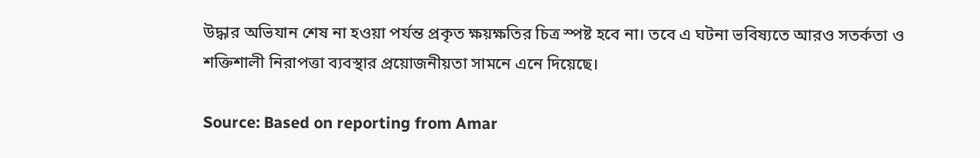উদ্ধার অভিযান শেষ না হওয়া পর্যন্ত প্রকৃত ক্ষয়ক্ষতির চিত্র স্পষ্ট হবে না। তবে এ ঘটনা ভবিষ্যতে আরও সতর্কতা ও শক্তিশালী নিরাপত্তা ব্যবস্থার প্রয়োজনীয়তা সামনে এনে দিয়েছে।

Source: Based on reporting from Amar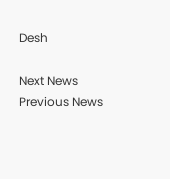Desh

Next News Previous News